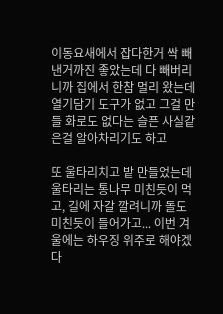이동요새에서 잡다한거 싹 빼낸거까진 좋았는데 다 빼버리니까 집에서 한참 멀리 왔는데 열기담기 도구가 없고 그걸 만들 화로도 없다는 슬픈 사실같은걸 알아차리기도 하고

또 울타리치고 밭 만들었는데 울타리는 통나무 미친듯이 먹고, 길에 자갈 깔려니까 돌도 미친듯이 들어가고... 이번 겨울에는 하우징 위주로 해야겠다